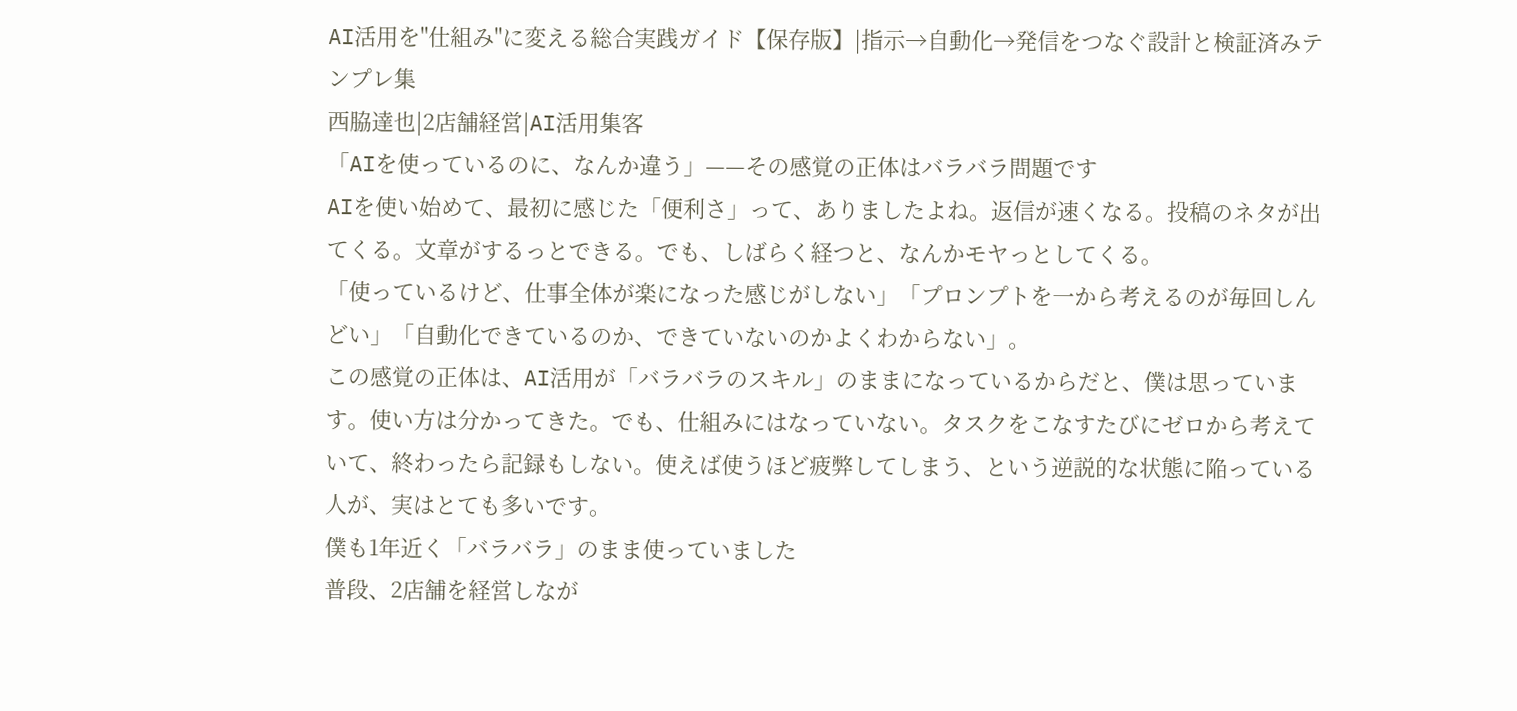AI活用を"仕組み"に変える総合実践ガイド【保存版】|指示→自動化→発信をつなぐ設計と検証済みテンプレ集
西脇達也|2店舗経営|AI活用集客
「AIを使っているのに、なんか違う」——その感覚の正体はバラバラ問題です
AIを使い始めて、最初に感じた「便利さ」って、ありましたよね。返信が速くなる。投稿のネタが出てくる。文章がするっとできる。でも、しばらく経つと、なんかモヤっとしてくる。
「使っているけど、仕事全体が楽になった感じがしない」「プロンプトを一から考えるのが毎回しんどい」「自動化できているのか、できていないのかよくわからない」。
この感覚の正体は、AI活用が「バラバラのスキル」のままになっているからだと、僕は思っています。使い方は分かってきた。でも、仕組みにはなっていない。タスクをこなすたびにゼロから考えていて、終わったら記録もしない。使えば使うほど疲弊してしまう、という逆説的な状態に陥っている人が、実はとても多いです。
僕も1年近く「バラバラ」のまま使っていました
普段、2店舗を経営しなが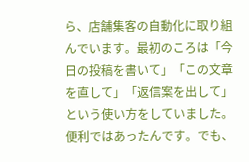ら、店舗集客の自動化に取り組んでいます。最初のころは「今日の投稿を書いて」「この文章を直して」「返信案を出して」という使い方をしていました。
便利ではあったんです。でも、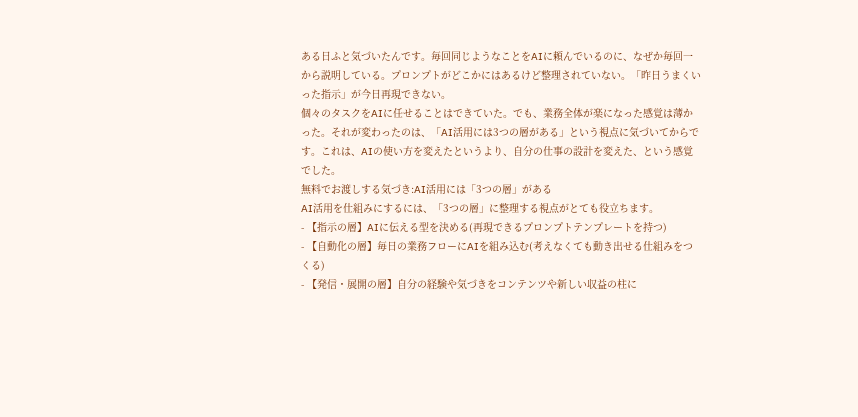ある日ふと気づいたんです。毎回同じようなことをAIに頼んでいるのに、なぜか毎回一から説明している。プロンプトがどこかにはあるけど整理されていない。「昨日うまくいった指示」が今日再現できない。
個々のタスクをAIに任せることはできていた。でも、業務全体が楽になった感覚は薄かった。それが変わったのは、「AI活用には3つの層がある」という視点に気づいてからです。これは、AIの使い方を変えたというより、自分の仕事の設計を変えた、という感覚でした。
無料でお渡しする気づき:AI活用には「3つの層」がある
AI活用を仕組みにするには、「3つの層」に整理する視点がとても役立ちます。
- 【指示の層】AIに伝える型を決める(再現できるプロンプトテンプレートを持つ)
- 【自動化の層】毎日の業務フローにAIを組み込む(考えなくても動き出せる仕組みをつくる)
- 【発信・展開の層】自分の経験や気づきをコンテンツや新しい収益の柱に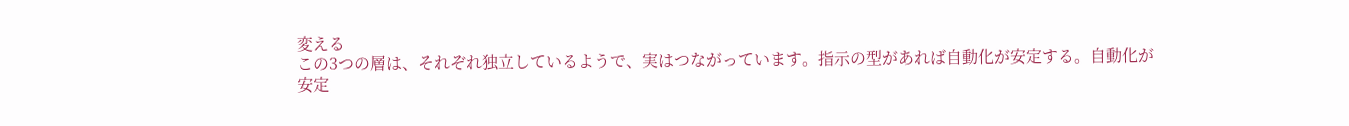変える
この3つの層は、それぞれ独立しているようで、実はつながっています。指示の型があれば自動化が安定する。自動化が安定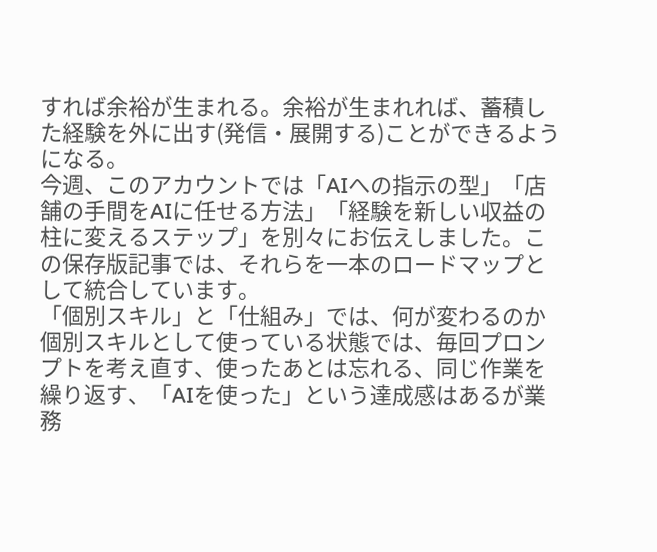すれば余裕が生まれる。余裕が生まれれば、蓄積した経験を外に出す(発信・展開する)ことができるようになる。
今週、このアカウントでは「AIへの指示の型」「店舗の手間をAIに任せる方法」「経験を新しい収益の柱に変えるステップ」を別々にお伝えしました。この保存版記事では、それらを一本のロードマップとして統合しています。
「個別スキル」と「仕組み」では、何が変わるのか
個別スキルとして使っている状態では、毎回プロンプトを考え直す、使ったあとは忘れる、同じ作業を繰り返す、「AIを使った」という達成感はあるが業務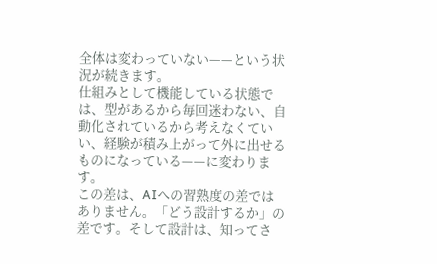全体は変わっていない——という状況が続きます。
仕組みとして機能している状態では、型があるから毎回迷わない、自動化されているから考えなくていい、経験が積み上がって外に出せるものになっている——に変わります。
この差は、AIへの習熟度の差ではありません。「どう設計するか」の差です。そして設計は、知ってさ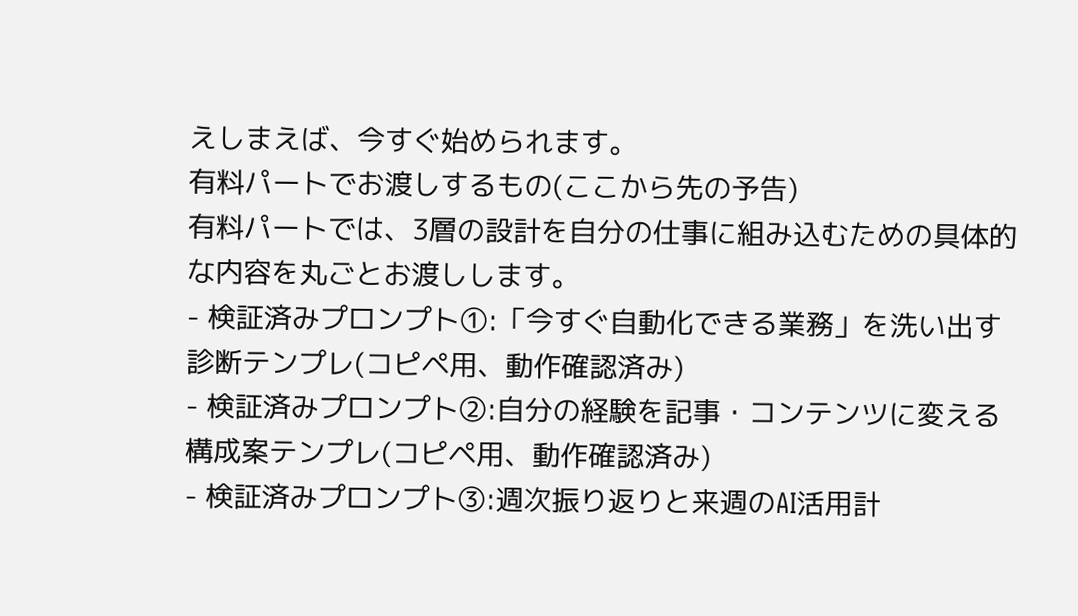えしまえば、今すぐ始められます。
有料パートでお渡しするもの(ここから先の予告)
有料パートでは、3層の設計を自分の仕事に組み込むための具体的な内容を丸ごとお渡しします。
- 検証済みプロンプト①:「今すぐ自動化できる業務」を洗い出す診断テンプレ(コピペ用、動作確認済み)
- 検証済みプロンプト②:自分の経験を記事・コンテンツに変える構成案テンプレ(コピペ用、動作確認済み)
- 検証済みプロンプト③:週次振り返りと来週のAI活用計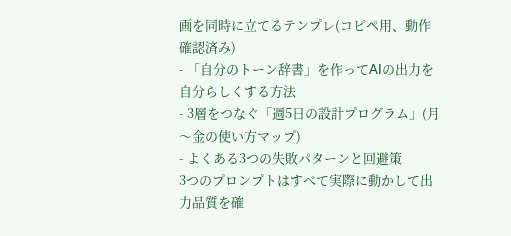画を同時に立てるテンプレ(コピペ用、動作確認済み)
- 「自分のトーン辞書」を作ってAIの出力を自分らしくする方法
- 3層をつなぐ「週5日の設計プログラム」(月〜金の使い方マップ)
- よくある3つの失敗パターンと回避策
3つのプロンプトはすべて実際に動かして出力品質を確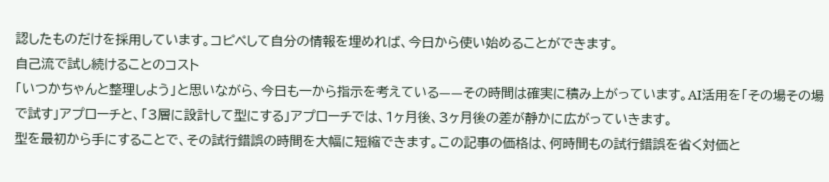認したものだけを採用しています。コピペして自分の情報を埋めれば、今日から使い始めることができます。
自己流で試し続けることのコスト
「いつかちゃんと整理しよう」と思いながら、今日も一から指示を考えている——その時間は確実に積み上がっています。AI活用を「その場その場で試す」アプローチと、「3層に設計して型にする」アプローチでは、1ヶ月後、3ヶ月後の差が静かに広がっていきます。
型を最初から手にすることで、その試行錯誤の時間を大幅に短縮できます。この記事の価格は、何時間もの試行錯誤を省く対価と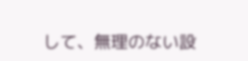して、無理のない設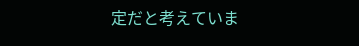定だと考えていま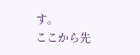す。
ここから先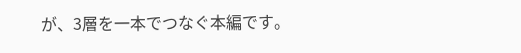が、3層を一本でつなぐ本編です。